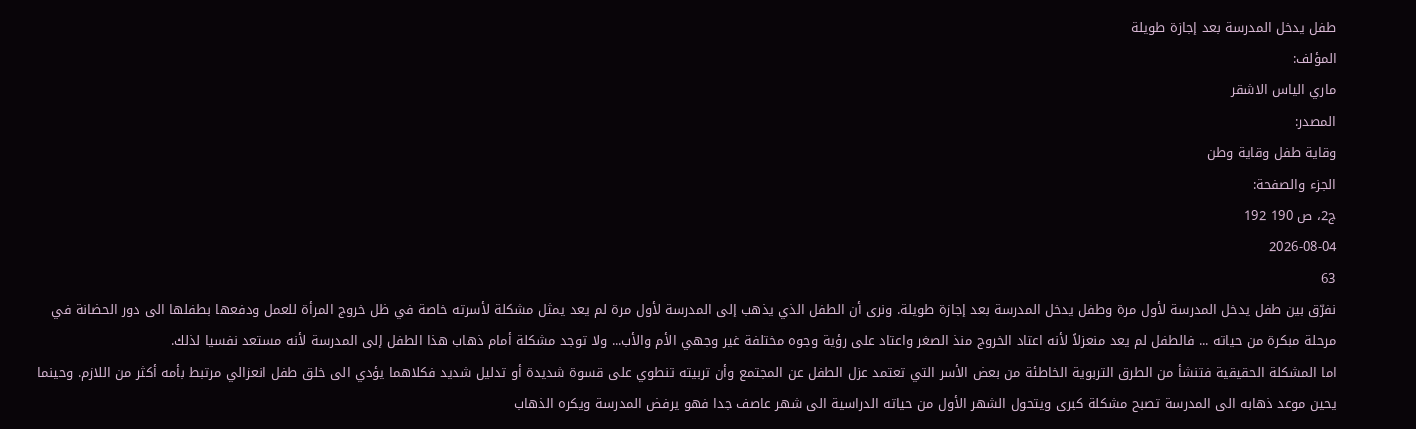طفل يدخل المدرسة بعد إجازة طويلة
المؤلف:
ماري الياس الاشقر
المصدر:
وقاية طفل وقاية وطن
الجزء والصفحة:
ج2، ص 190 192
2026-08-04
63
نفرّق بين طفل يدخل المدرسة لأول مرة وطفل يدخل المدرسة بعد إجازة طويلة. ونرى أن الطفل الذي يذهب إلى المدرسة لأول مرة لم يعد يمثل مشكلة لأسرته خاصة في ظل خروج المرأة للعمل ودفعها بطفلها الى دور الحضانة في مرحلة مبكرة من حياته ... فالطفل لم يعد منعزلاً لأنه اعتاد الخروج منذ الصغر واعتاد على رؤية وجوه مختلفة غير وجهي الأم والأب... ولا توجد مشكلة أمام ذهاب هذا الطفل إلى المدرسة لأنه مستعد نفسيا لذلك.
اما المشكلة الحقيقية فتنشأ من الطرق التربوية الخاطئة من بعض الأسر التي تعتمد عزل الطفل عن المجتمع وأن تربيته تنطوي على قسوة شديدة أو تدليل شديد فكلاهما يؤدي الى خلق طفل انعزالي مرتبط بأمه أكثر من اللازم. وحينما يحين موعد ذهابه الى المدرسة تصبح مشكلة كبرى ويتحول الشهر الأول من حياته الدراسية الى شهر عاصف جدا فهو يرفض المدرسة ويكره الذهاب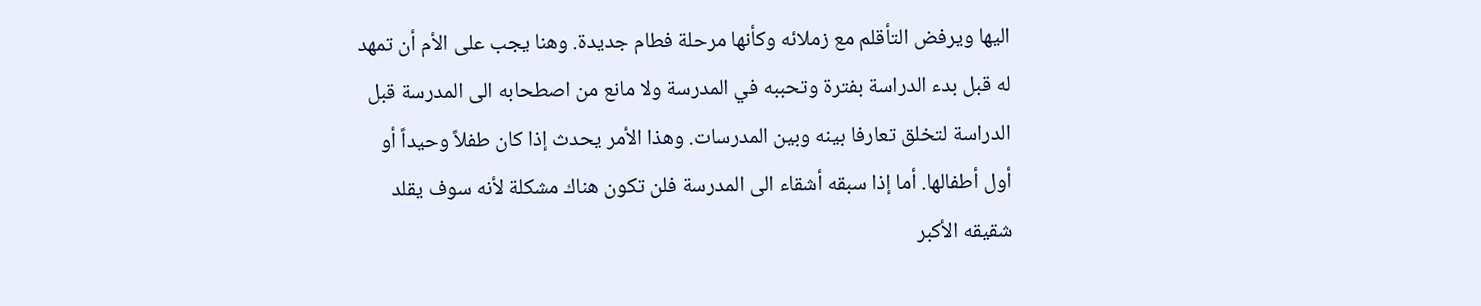اليها ويرفض التأقلم مع زملائه وكأنها مرحلة فطام جديدة. وهنا يجب على الأم أن تمهد له قبل بدء الدراسة بفترة وتحببه في المدرسة ولا مانع من اصطحابه الى المدرسة قبل الدراسة لتخلق تعارفا بينه وبين المدرسات. وهذا الأمر يحدث إذا كان طفلاً وحيداً أو أول أطفالها. أما إذا سبقه أشقاء الى المدرسة فلن تكون هناك مشكلة لأنه سوف يقلد شقيقه الأكبر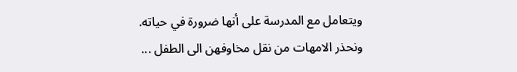ويتعامل مع المدرسة على أنها ضرورة في حياته.
ونحذر الامهات من نقل مخاوفهن الى الطفل ...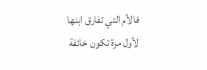فالأم التي تفارق ابنها لأول مرة تكون خائفة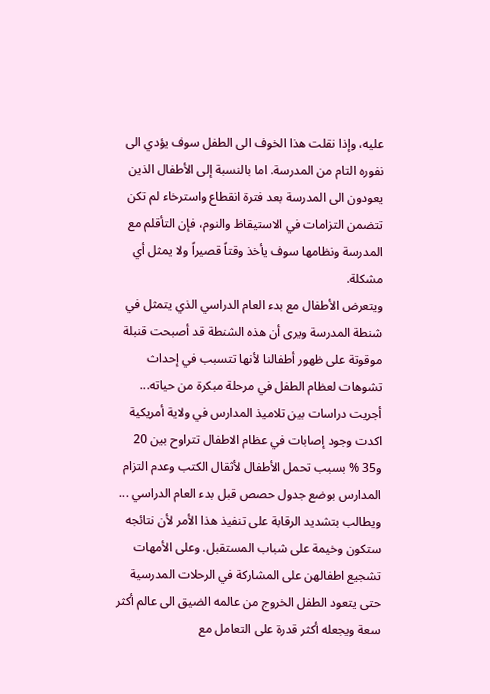عليه، وإذا نقلت هذا الخوف الى الطفل سوف يؤدي الى نفوره التام من المدرسة. اما بالنسبة إلى الأطفال الذين يعودون الى المدرسة بعد فترة انقطاع واسترخاء لم تكن تتضمن التزامات في الاستيقاظ والنوم، فإن التأقلم مع المدرسة ونظامها سوف يأخذ وقتاً قصيراً ولا يمثل أي مشكلة.
ويتعرض الأطفال مع بدء العام الدراسي الذي يتمثل في شنطة المدرسة ويرى أن هذه الشنطة قد أصبحت قنبلة موقوتة على ظهور أطفالنا لأنها تتسبب في إحداث تشوهات لعظام الطفل في مرحلة مبكرة من حياته... أجريت دراسات بين تلاميذ المدارس في ولاية أمريكية اكدت وجود إصابات في عظام الاطفال تتراوح بين 20 و35 % بسبب تحمل الأطفال لأثقال الكتب وعدم التزام المدارس بوضع جدول حصص قبل بدء العام الدراسي ... ويطالب بتشديد الرقابة على تنفيذ هذا الأمر لأن نتائجه ستكون وخيمة على شباب المستقبل. وعلى الأمهات تشجيع اطفالهن على المشاركة في الرحلات المدرسية حتى يتعود الطفل الخروج من عالمه الضيق الى عالم أكثر سعة ويجعله أكثر قدرة على التعامل مع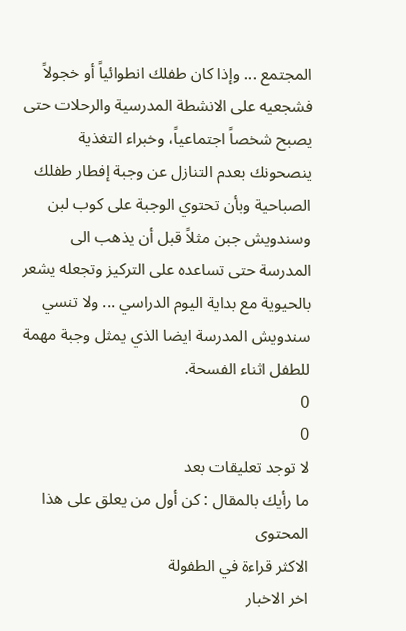المجتمع ... وإذا كان طفلك انطوائياً أو خجولاً فشجعيه على الانشطة المدرسية والرحلات حتى يصبح شخصاً اجتماعياً، وخبراء التغذية ينصحونك بعدم التنازل عن وجبة إفطار طفلك الصباحية وبأن تحتوي الوجبة على كوب لبن وسندويش جبن مثلاً قبل أن يذهب الى المدرسة حتى تساعده على التركيز وتجعله يشعر بالحيوية مع بداية اليوم الدراسي ... ولا تنسي سندويش المدرسة ايضا الذي يمثل وجبة مهمة للطفل اثناء الفسحة.
0
0
لا توجد تعليقات بعد
ما رأيك بالمقال : كن أول من يعلق على هذا المحتوى
الاكثر قراءة في الطفولة
اخر الاخبار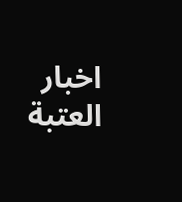اخبار العتبة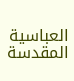العباسية المقدسة